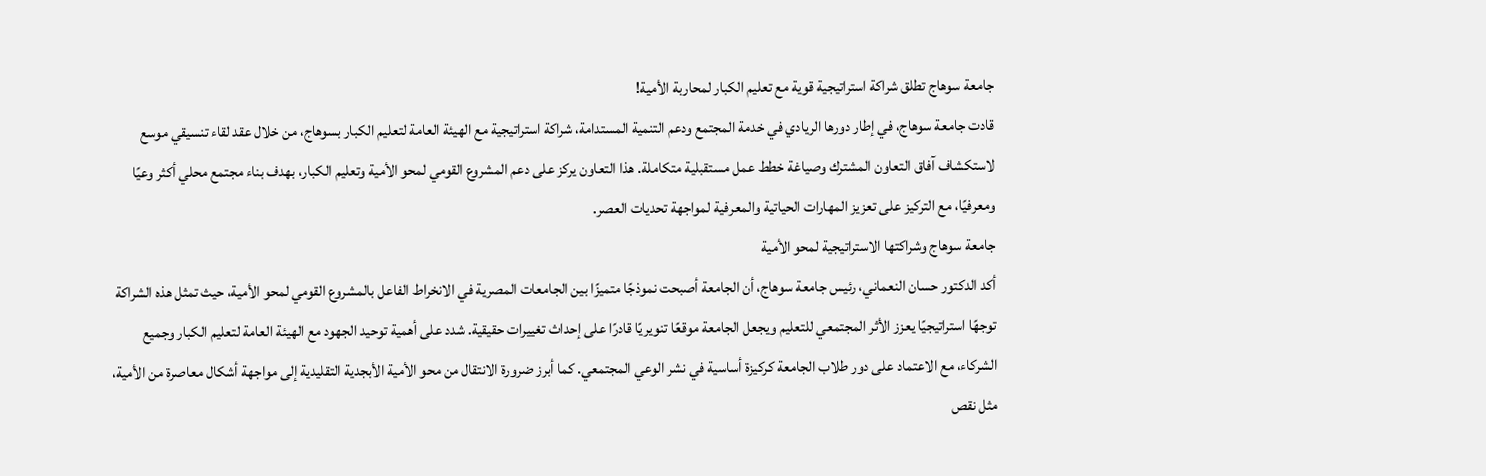جامعة سوهاج تطلق شراكة استراتيجية قوية مع تعليم الكبار لمحاربة الأمية!
قادت جامعة سوهاج، في إطار دورها الريادي في خدمة المجتمع ودعم التنمية المستدامة، شراكة استراتيجية مع الهيئة العامة لتعليم الكبار بسوهاج، من خلال عقد لقاء تنسيقي موسع لاستكشاف آفاق التعاون المشترك وصياغة خطط عمل مستقبلية متكاملة. هذا التعاون يركز على دعم المشروع القومي لمحو الأمية وتعليم الكبار، بهدف بناء مجتمع محلي أكثر وعيًا ومعرفيًا، مع التركيز على تعزيز المهارات الحياتية والمعرفية لمواجهة تحديات العصر.
جامعة سوهاج وشراكتها الاستراتيجية لمحو الأمية
أكد الدكتور حسان النعماني، رئيس جامعة سوهاج، أن الجامعة أصبحت نموذجًا متميزًا بين الجامعات المصرية في الانخراط الفاعل بالمشروع القومي لمحو الأمية، حيث تمثل هذه الشراكة توجهًا استراتيجيًا يعزز الأثر المجتمعي للتعليم ويجعل الجامعة موقعًا تنويريًا قادرًا على إحداث تغييرات حقيقية. شدد على أهمية توحيد الجهود مع الهيئة العامة لتعليم الكبار وجميع الشركاء، مع الاعتماد على دور طلاب الجامعة كركيزة أساسية في نشر الوعي المجتمعي. كما أبرز ضرورة الانتقال من محو الأمية الأبجدية التقليدية إلى مواجهة أشكال معاصرة من الأمية، مثل نقص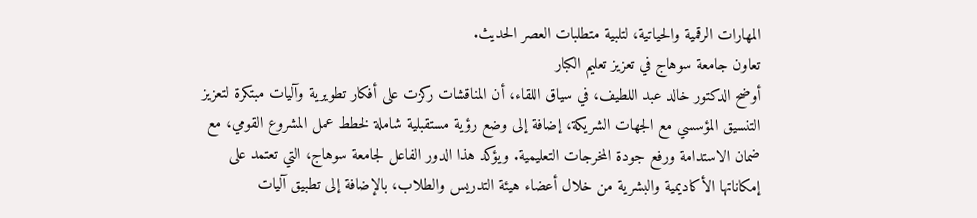المهارات الرقمية والحياتية، لتلبية متطلبات العصر الحديث.
تعاون جامعة سوهاج في تعزيز تعليم الكبار
أوضح الدكتور خالد عبد اللطيف، في سياق اللقاء، أن المناقشات ركزت على أفكار تطويرية وآليات مبتكرة لتعزيز التنسيق المؤسسي مع الجهات الشريكة، إضافة إلى وضع رؤية مستقبلية شاملة لخطط عمل المشروع القومي، مع ضمان الاستدامة ورفع جودة المخرجات التعليمية. ويؤكد هذا الدور الفاعل لجامعة سوهاج، التي تعتمد على إمكاناتها الأكاديمية والبشرية من خلال أعضاء هيئة التدريس والطلاب، بالإضافة إلى تطبيق آليات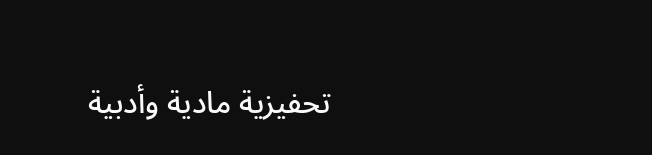تحفيزية مادية وأدبية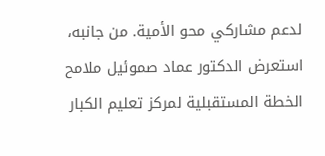لدعم مشاركي محو الأمية. من جانبه، استعرض الدكتور عماد صموئيل ملامح الخطة المستقبلية لمركز تعليم الكبار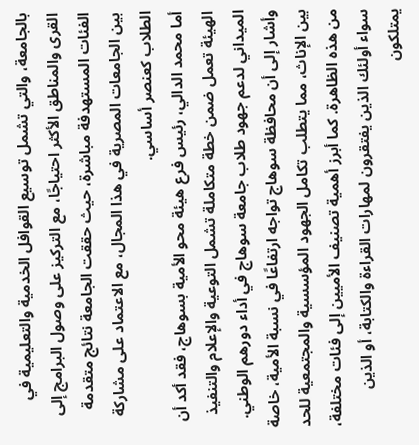بالجامعة، والتي تشمل توسيع القوافل الخدمية والتعليمية في القرى والمناطق الأكثر احتياجًا، مع التركيز على وصول البرامج إلى الفئات المستهدفة مباشرة، حيث حققت الجامعة نتائج متقدمة بين الجامعات المصرية في هذا المجال، مع الاعتماد على مشاركة الطلاب كعنصر أساسي.
أما محمد الدالي، رئيس فرع هيئة محو الأمية بسوهاج، فقد أكد أن الهيئة تعمل ضمن خطة متكاملة تشمل التوعية والإعلام والتنفيذ الميداني لدعم جهود طلاب جامعة سوهاج في أداء دورهم الوطني. وأشار إلى أن محافظة سوهاج تواجه ارتفاعًا في نسبة الأمية، خاصة بين الإناث، مما يتطلب تكامل الجهود المؤسسية والمجتمعية للحد من هذه الظاهرة. كما أبرز أهمية تصنيف الأميين إلى فئات مختلفة، سواء أولئك الذين يفتقرون لمهارات القراءة والكتابة، أو الذين يمتلكون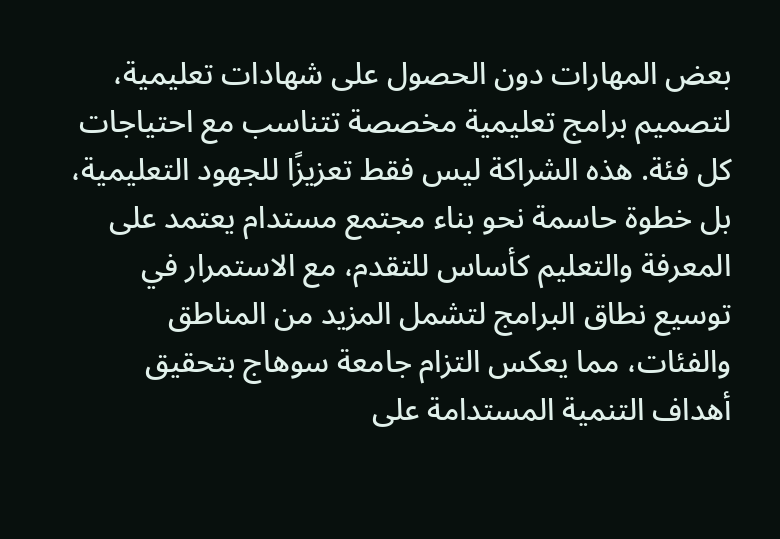بعض المهارات دون الحصول على شهادات تعليمية، لتصميم برامج تعليمية مخصصة تتناسب مع احتياجات كل فئة. هذه الشراكة ليس فقط تعزيزًا للجهود التعليمية، بل خطوة حاسمة نحو بناء مجتمع مستدام يعتمد على المعرفة والتعليم كأساس للتقدم، مع الاستمرار في توسيع نطاق البرامج لتشمل المزيد من المناطق والفئات، مما يعكس التزام جامعة سوهاج بتحقيق أهداف التنمية المستدامة على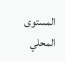المستوى المحلي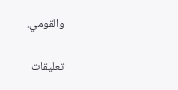والقومي.

تعليقات